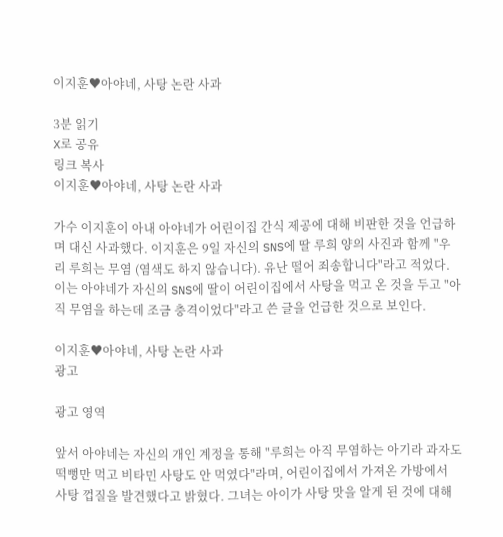이지훈♥아야네, 사탕 논란 사과

3분 읽기
X로 공유
링크 복사
이지훈♥아야네, 사탕 논란 사과

가수 이지훈이 아내 아야네가 어린이집 간식 제공에 대해 비판한 것을 언급하며 대신 사과했다. 이지훈은 9일 자신의 SNS에 딸 루희 양의 사진과 함께 "우리 루희는 무염 (염색도 하지 않습니다). 유난 떨어 죄송합니다"라고 적었다. 이는 아야네가 자신의 SNS에 딸이 어린이집에서 사탕을 먹고 온 것을 두고 "아직 무염을 하는데 조금 충격이었다"라고 쓴 글을 언급한 것으로 보인다.

이지훈♥아야네, 사탕 논란 사과
광고

광고 영역

앞서 아야네는 자신의 개인 계정을 통해 "루희는 아직 무염하는 아기라 과자도 떡뻥만 먹고 비타민 사탕도 안 먹였다"라며, 어린이집에서 가져온 가방에서 사탕 껍질을 발견했다고 밝혔다. 그녀는 아이가 사탕 맛을 알게 된 것에 대해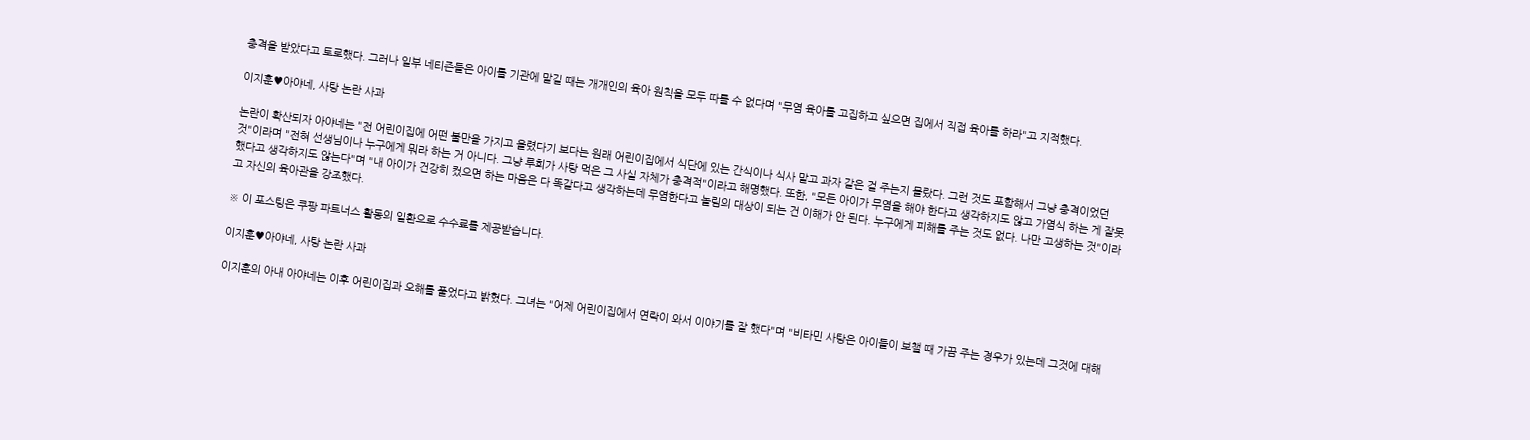충격을 받았다고 토로했다. 그러나 일부 네티즌들은 아이를 기관에 맡길 때는 개개인의 육아 원칙을 모두 따를 수 없다며 "무염 육아를 고집하고 싶으면 집에서 직접 육아를 하라"고 지적했다.

이지훈♥아야네, 사탕 논란 사과

논란이 확산되자 아야네는 "전 어린이집에 어떤 불만을 가지고 올렸다기 보다는 원래 어린이집에서 식단에 있는 간식이나 식사 말고 과자 같은 걸 주는지 몰랐다. 그런 것도 포함해서 그냥 충격이었던 것"이라며 "전혀 선생님이나 누구에게 뭐라 하는 거 아니다. 그냥 루희가 사탕 먹은 그 사실 자체가 충격적"이라고 해명했다. 또한, "모든 아이가 무염을 해야 한다고 생각하지도 않고 가염식 하는 게 잘못했다고 생각하지도 않는다"며 "내 아이가 건강히 컸으면 하는 마음은 다 똑같다고 생각하는데 무염한다고 놀림의 대상이 되는 건 이해가 안 된다. 누구에게 피해를 주는 것도 없다. 나만 고생하는 것"이라고 자신의 육아관을 강조했다.

※ 이 포스팅은 쿠팡 파트너스 활동의 일환으로 수수료를 제공받습니다.

이지훈♥아야네, 사탕 논란 사과

이지훈의 아내 아야네는 이후 어린이집과 오해를 풀었다고 밝혔다. 그녀는 "어제 어린이집에서 연락이 와서 이야기를 잘 했다"며 "비타민 사탕은 아이들이 보챌 때 가끔 주는 경우가 있는데 그것에 대해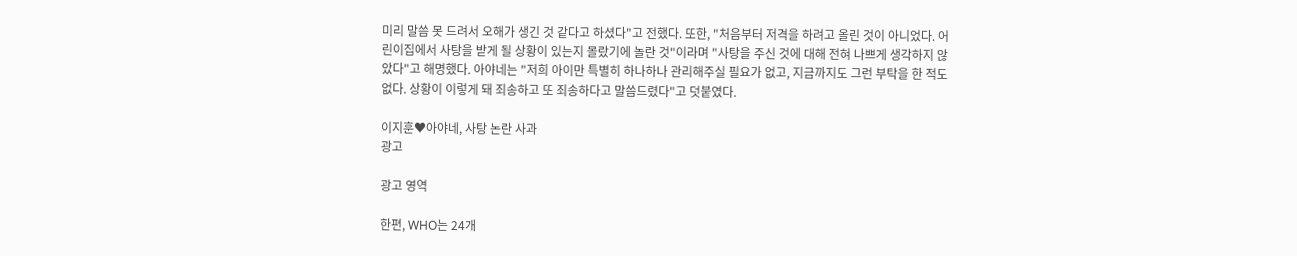미리 말씀 못 드려서 오해가 생긴 것 같다고 하셨다"고 전했다. 또한, "처음부터 저격을 하려고 올린 것이 아니었다. 어린이집에서 사탕을 받게 될 상황이 있는지 몰랐기에 놀란 것"이라며 "사탕을 주신 것에 대해 전혀 나쁘게 생각하지 않았다"고 해명했다. 아야네는 "저희 아이만 특별히 하나하나 관리해주실 필요가 없고, 지금까지도 그런 부탁을 한 적도 없다. 상황이 이렇게 돼 죄송하고 또 죄송하다고 말씀드렸다"고 덧붙였다.

이지훈♥아야네, 사탕 논란 사과
광고

광고 영역

한편, WHO는 24개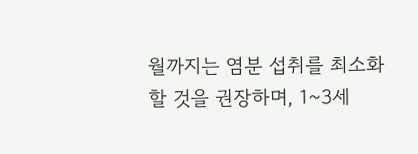월까지는 염분 섭취를 최소화할 것을 권장하며, 1~3세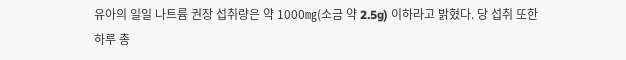유아의 일일 나트륨 권장 섭취량은 약 1000㎎(소금 약 2.5g) 이하라고 밝혔다. 당 섭취 또한 하루 총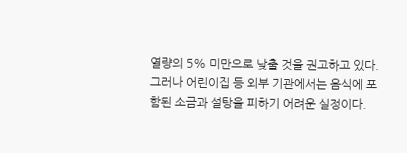열량의 5% 미만으로 낮출 것을 권고하고 있다. 그러나 어린이집 등 외부 기관에서는 음식에 포함된 소금과 설탕을 피하기 어려운 실정이다.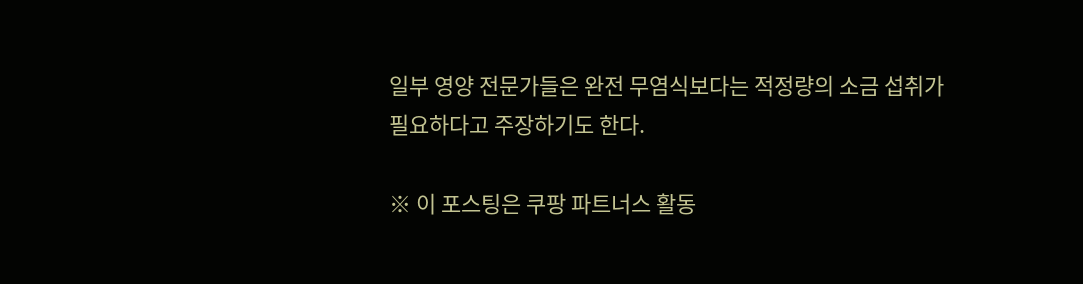일부 영양 전문가들은 완전 무염식보다는 적정량의 소금 섭취가 필요하다고 주장하기도 한다.

※ 이 포스팅은 쿠팡 파트너스 활동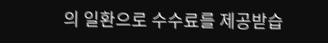의 일환으로 수수료를 제공받습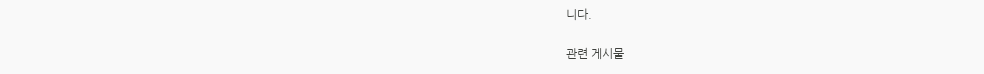니다.

관련 게시물